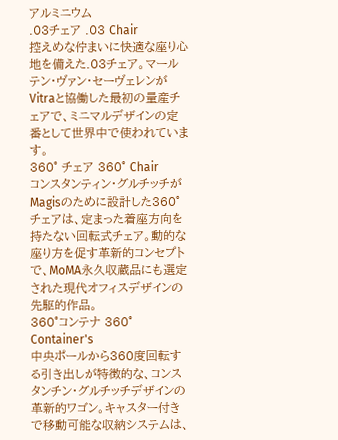アルミニウム
.03チェア .03 Chair
控えめな佇まいに快適な座り心地を備えた.03チェア。マールテン・ヴァン・セーヴェレンがVitraと協働した最初の量産チェアで、ミニマルデザインの定番として世界中で使われています。
360° チェア 360° Chair
コンスタンティン・グルチッチがMagisのために設計した360° チェアは、定まった着座方向を持たない回転式チェア。動的な座り方を促す革新的コンセプトで、MoMA永久収蔵品にも選定された現代オフィスデザインの先駆的作品。
360°コンテナ 360° Container's
中央ポールから360度回転する引き出しが特徴的な、コンスタンチン・グルチッチデザインの革新的ワゴン。キャスター付きで移動可能な収納システムは、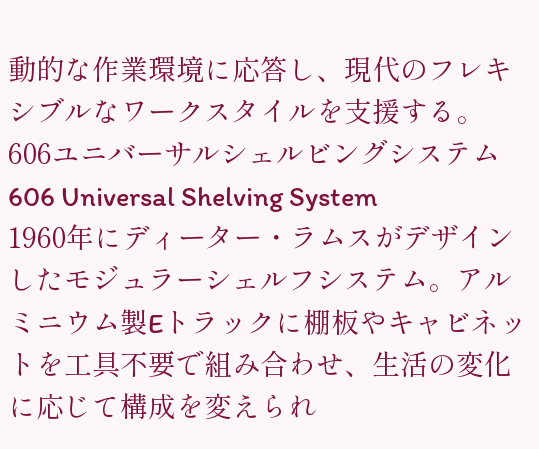動的な作業環境に応答し、現代のフレキシブルなワークスタイルを支援する。
606ユニバーサルシェルビングシステム 606 Universal Shelving System
1960年にディーター・ラムスがデザインしたモジュラーシェルフシステム。アルミニウム製Eトラックに棚板やキャビネットを工具不要で組み合わせ、生活の変化に応じて構成を変えられ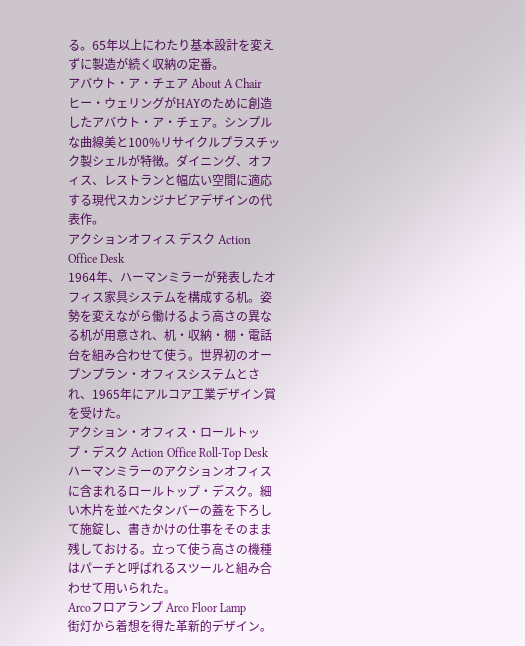る。65年以上にわたり基本設計を変えずに製造が続く収納の定番。
アバウト・ア・チェア About A Chair
ヒー・ウェリングがHAYのために創造したアバウト・ア・チェア。シンプルな曲線美と100%リサイクルプラスチック製シェルが特徴。ダイニング、オフィス、レストランと幅広い空間に適応する現代スカンジナビアデザインの代表作。
アクションオフィス デスク Action Office Desk
1964年、ハーマンミラーが発表したオフィス家具システムを構成する机。姿勢を変えながら働けるよう高さの異なる机が用意され、机・収納・棚・電話台を組み合わせて使う。世界初のオープンプラン・オフィスシステムとされ、1965年にアルコア工業デザイン賞を受けた。
アクション・オフィス・ロールトップ・デスク Action Office Roll-Top Desk
ハーマンミラーのアクションオフィスに含まれるロールトップ・デスク。細い木片を並べたタンバーの蓋を下ろして施錠し、書きかけの仕事をそのまま残しておける。立って使う高さの機種はパーチと呼ばれるスツールと組み合わせて用いられた。
Arcoフロアランプ Arco Floor Lamp
街灯から着想を得た革新的デザイン。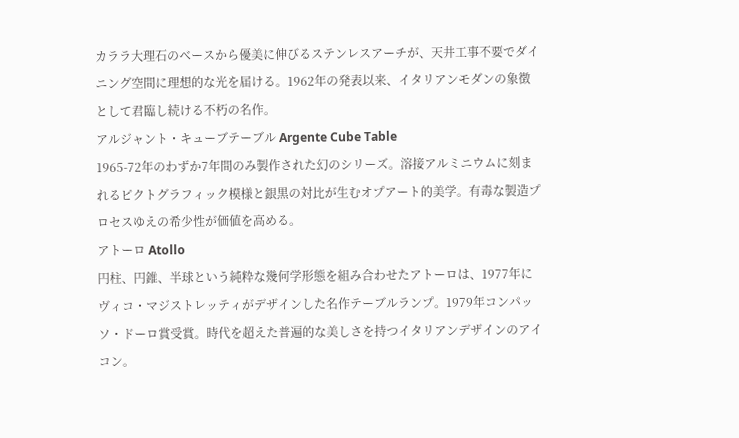カララ大理石のベースから優美に伸びるステンレスアーチが、天井工事不要でダイニング空間に理想的な光を届ける。1962年の発表以来、イタリアンモダンの象徴として君臨し続ける不朽の名作。
アルジャント・キューブテーブル Argente Cube Table
1965-72年のわずか7年間のみ製作された幻のシリーズ。溶接アルミニウムに刻まれるピクトグラフィック模様と銀黒の対比が生むオプアート的美学。有毒な製造プロセスゆえの希少性が価値を高める。
アトーロ Atollo
円柱、円錐、半球という純粋な幾何学形態を組み合わせたアトーロは、1977年にヴィコ・マジストレッティがデザインした名作テーブルランプ。1979年コンパッソ・ドーロ賞受賞。時代を超えた普遍的な美しさを持つイタリアンデザインのアイコン。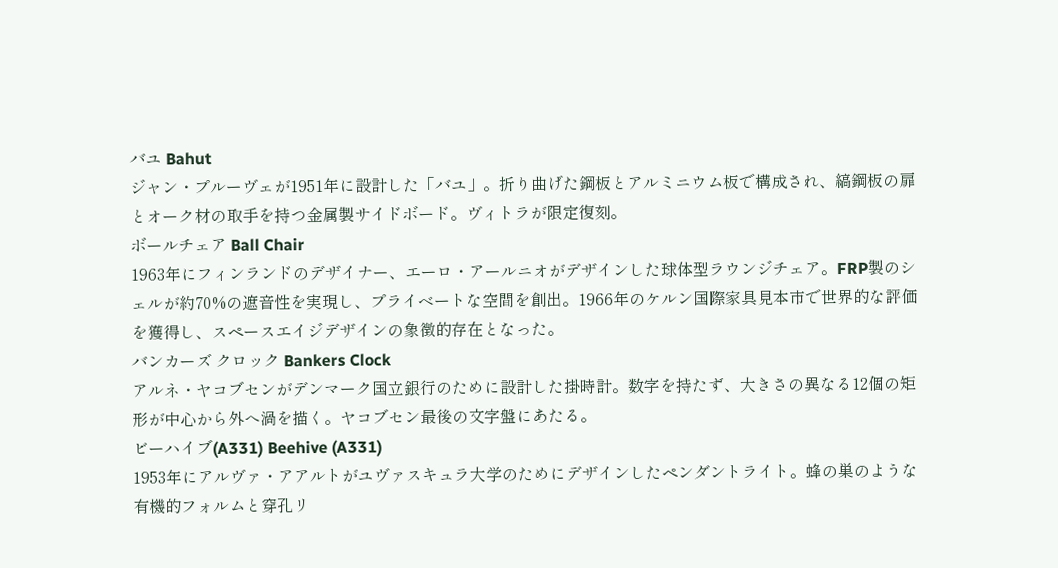バユ Bahut
ジャン・プルーヴェが1951年に設計した「バユ」。折り曲げた鋼板とアルミニウム板で構成され、縞鋼板の扉とオーク材の取手を持つ金属製サイドボード。ヴィトラが限定復刻。
ボールチェア Ball Chair
1963年にフィンランドのデザイナー、エーロ・アールニオがデザインした球体型ラウンジチェア。FRP製のシェルが約70%の遮音性を実現し、プライベートな空間を創出。1966年のケルン国際家具見本市で世界的な評価を獲得し、スペースエイジデザインの象徴的存在となった。
バンカーズ クロック Bankers Clock
アルネ・ヤコブセンがデンマーク国立銀行のために設計した掛時計。数字を持たず、大きさの異なる12個の矩形が中心から外へ渦を描く。ヤコブセン最後の文字盤にあたる。
ビーハイブ(A331) Beehive (A331)
1953年にアルヴァ・アアルトがユヴァスキュラ大学のためにデザインしたペンダントライト。蜂の巣のような有機的フォルムと穿孔リ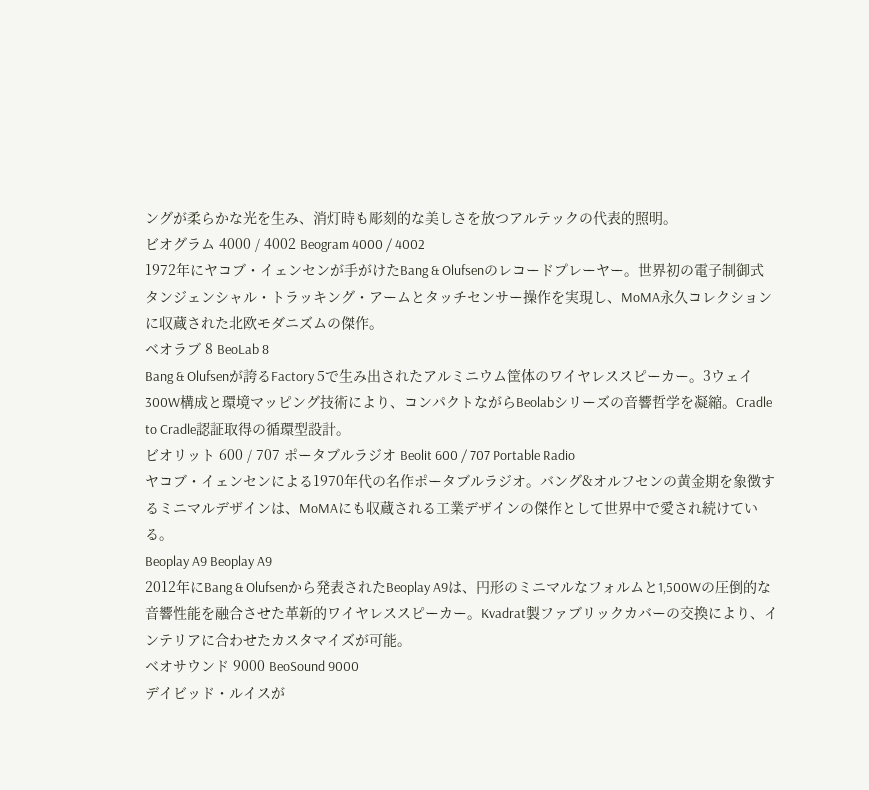ングが柔らかな光を生み、消灯時も彫刻的な美しさを放つアルテックの代表的照明。
ビオグラム 4000 / 4002 Beogram 4000 / 4002
1972年にヤコブ・イェンセンが手がけたBang & Olufsenのレコードプレーヤー。世界初の電子制御式タンジェンシャル・トラッキング・アームとタッチセンサー操作を実現し、MoMA永久コレクションに収蔵された北欧モダニズムの傑作。
ベオラブ 8 BeoLab 8
Bang & Olufsenが誇るFactory 5で生み出されたアルミニウム筐体のワイヤレススピーカー。3ウェイ300W構成と環境マッピング技術により、コンパクトながらBeolabシリーズの音響哲学を凝縮。Cradle to Cradle認証取得の循環型設計。
ビオリット 600 / 707 ポータブルラジオ Beolit 600 / 707 Portable Radio
ヤコブ・イェンセンによる1970年代の名作ポータブルラジオ。バング&オルフセンの黄金期を象徴するミニマルデザインは、MoMAにも収蔵される工業デザインの傑作として世界中で愛され続けている。
Beoplay A9 Beoplay A9
2012年にBang & Olufsenから発表されたBeoplay A9は、円形のミニマルなフォルムと1,500Wの圧倒的な音響性能を融合させた革新的ワイヤレススピーカー。Kvadrat製ファブリックカバーの交換により、インテリアに合わせたカスタマイズが可能。
ベオサウンド 9000 BeoSound 9000
デイビッド・ルイスが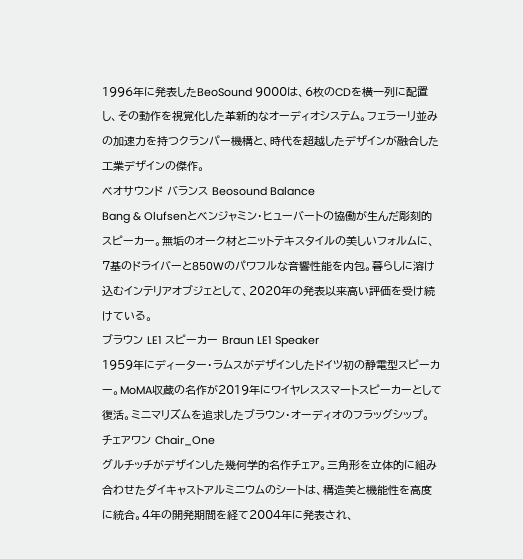1996年に発表したBeoSound 9000は、6枚のCDを横一列に配置し、その動作を視覚化した革新的なオーディオシステム。フェラーリ並みの加速力を持つクランパー機構と、時代を超越したデザインが融合した工業デザインの傑作。
ベオサウンド バランス Beosound Balance
Bang & Olufsenとベンジャミン・ヒューバートの協働が生んだ彫刻的スピーカー。無垢のオーク材とニットテキスタイルの美しいフォルムに、7基のドライバーと850Wのパワフルな音響性能を内包。暮らしに溶け込むインテリアオブジェとして、2020年の発表以来高い評価を受け続けている。
ブラウン LE1 スピーカー Braun LE1 Speaker
1959年にディーター・ラムスがデザインしたドイツ初の静電型スピーカー。MoMA収蔵の名作が2019年にワイヤレススマートスピーカーとして復活。ミニマリズムを追求したブラウン・オーディオのフラッグシップ。
チェアワン Chair_One
グルチッチがデザインした幾何学的名作チェア。三角形を立体的に組み合わせたダイキャストアルミニウムのシートは、構造美と機能性を高度に統合。4年の開発期間を経て2004年に発表され、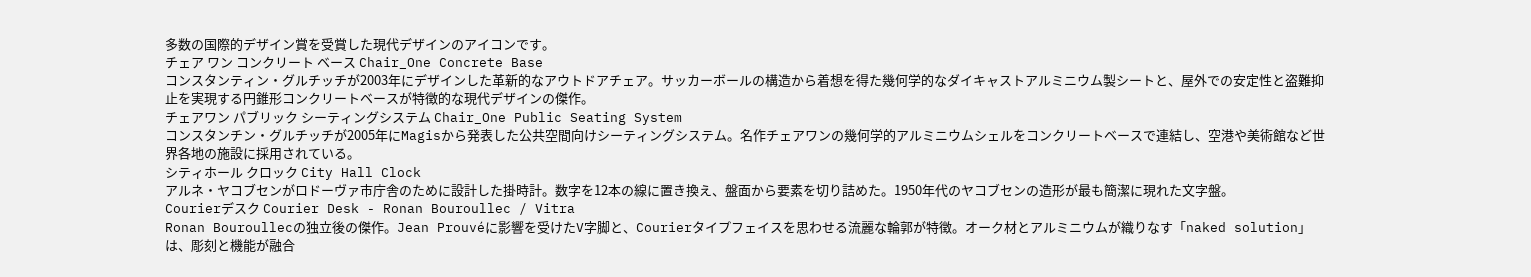多数の国際的デザイン賞を受賞した現代デザインのアイコンです。
チェア ワン コンクリート ベース Chair_One Concrete Base
コンスタンティン・グルチッチが2003年にデザインした革新的なアウトドアチェア。サッカーボールの構造から着想を得た幾何学的なダイキャストアルミニウム製シートと、屋外での安定性と盗難抑止を実現する円錐形コンクリートベースが特徴的な現代デザインの傑作。
チェアワン パブリック シーティングシステム Chair_One Public Seating System
コンスタンチン・グルチッチが2005年にMagisから発表した公共空間向けシーティングシステム。名作チェアワンの幾何学的アルミニウムシェルをコンクリートベースで連結し、空港や美術館など世界各地の施設に採用されている。
シティホール クロック City Hall Clock
アルネ・ヤコブセンがロドーヴァ市庁舎のために設計した掛時計。数字を12本の線に置き換え、盤面から要素を切り詰めた。1950年代のヤコブセンの造形が最も簡潔に現れた文字盤。
Courierデスク Courier Desk - Ronan Bouroullec / Vitra
Ronan Bouroullecの独立後の傑作。Jean Prouvéに影響を受けたV字脚と、Courierタイプフェイスを思わせる流麗な輪郭が特徴。オーク材とアルミニウムが織りなす「naked solution」は、彫刻と機能が融合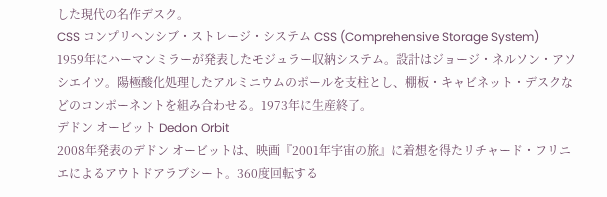した現代の名作デスク。
CSS コンプリヘンシブ・ストレージ・システム CSS (Comprehensive Storage System)
1959年にハーマンミラーが発表したモジュラー収納システム。設計はジョージ・ネルソン・アソシエイツ。陽極酸化処理したアルミニウムのポールを支柱とし、棚板・キャビネット・デスクなどのコンポーネントを組み合わせる。1973年に生産終了。
デドン オービット Dedon Orbit
2008年発表のデドン オービットは、映画『2001年宇宙の旅』に着想を得たリチャード・フリニエによるアウトドアラブシート。360度回転する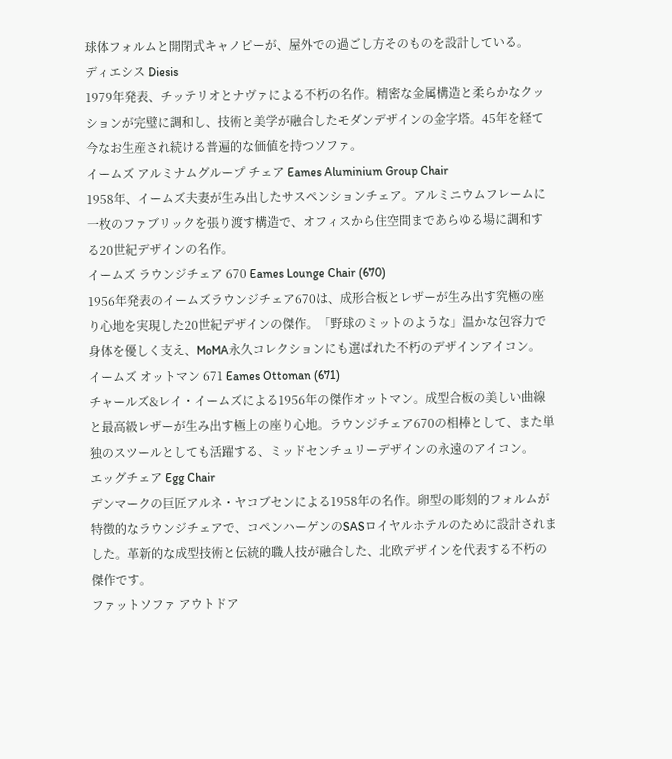球体フォルムと開閉式キャノピーが、屋外での過ごし方そのものを設計している。
ディエシス Diesis
1979年発表、チッテリオとナヴァによる不朽の名作。精密な金属構造と柔らかなクッションが完璧に調和し、技術と美学が融合したモダンデザインの金字塔。45年を経て今なお生産され続ける普遍的な価値を持つソファ。
イームズ アルミナムグループ チェア Eames Aluminium Group Chair
1958年、イームズ夫妻が生み出したサスペンションチェア。アルミニウムフレームに一枚のファブリックを張り渡す構造で、オフィスから住空間まであらゆる場に調和する20世紀デザインの名作。
イームズ ラウンジチェア 670 Eames Lounge Chair (670)
1956年発表のイームズラウンジチェア670は、成形合板とレザーが生み出す究極の座り心地を実現した20世紀デザインの傑作。「野球のミットのような」温かな包容力で身体を優しく支え、MoMA永久コレクションにも選ばれた不朽のデザインアイコン。
イームズ オットマン 671 Eames Ottoman (671)
チャールズ&レイ・イームズによる1956年の傑作オットマン。成型合板の美しい曲線と最高級レザーが生み出す極上の座り心地。ラウンジチェア670の相棒として、また単独のスツールとしても活躍する、ミッドセンチュリーデザインの永遠のアイコン。
エッグチェア Egg Chair
デンマークの巨匠アルネ・ヤコブセンによる1958年の名作。卵型の彫刻的フォルムが特徴的なラウンジチェアで、コペンハーゲンのSASロイヤルホテルのために設計されました。革新的な成型技術と伝統的職人技が融合した、北欧デザインを代表する不朽の傑作です。
ファットソファ アウトドア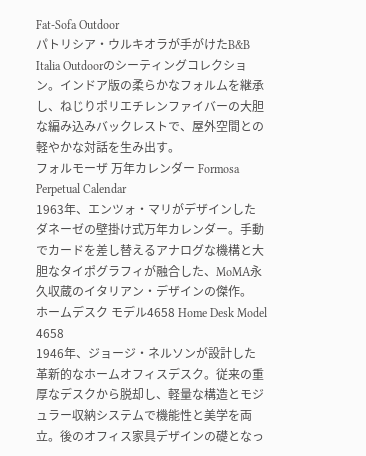Fat-Sofa Outdoor
パトリシア・ウルキオラが手がけたB&B Italia Outdoorのシーティングコレクション。インドア版の柔らかなフォルムを継承し、ねじりポリエチレンファイバーの大胆な編み込みバックレストで、屋外空間との軽やかな対話を生み出す。
フォルモーザ 万年カレンダー Formosa Perpetual Calendar
1963年、エンツォ・マリがデザインしたダネーゼの壁掛け式万年カレンダー。手動でカードを差し替えるアナログな機構と大胆なタイポグラフィが融合した、MoMA永久収蔵のイタリアン・デザインの傑作。
ホームデスク モデル4658 Home Desk Model 4658
1946年、ジョージ・ネルソンが設計した革新的なホームオフィスデスク。従来の重厚なデスクから脱却し、軽量な構造とモジュラー収納システムで機能性と美学を両立。後のオフィス家具デザインの礎となっ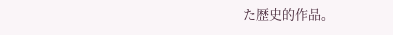た歴史的作品。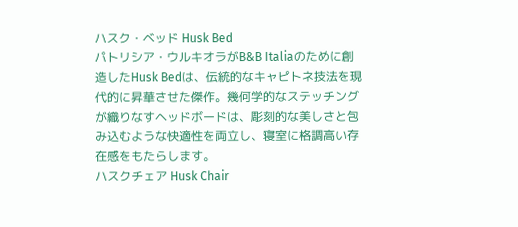ハスク・ベッド Husk Bed
パトリシア・ウルキオラがB&B Italiaのために創造したHusk Bedは、伝統的なキャピトネ技法を現代的に昇華させた傑作。幾何学的なステッチングが織りなすヘッドボードは、彫刻的な美しさと包み込むような快適性を両立し、寝室に格調高い存在感をもたらします。
ハスクチェア Husk Chair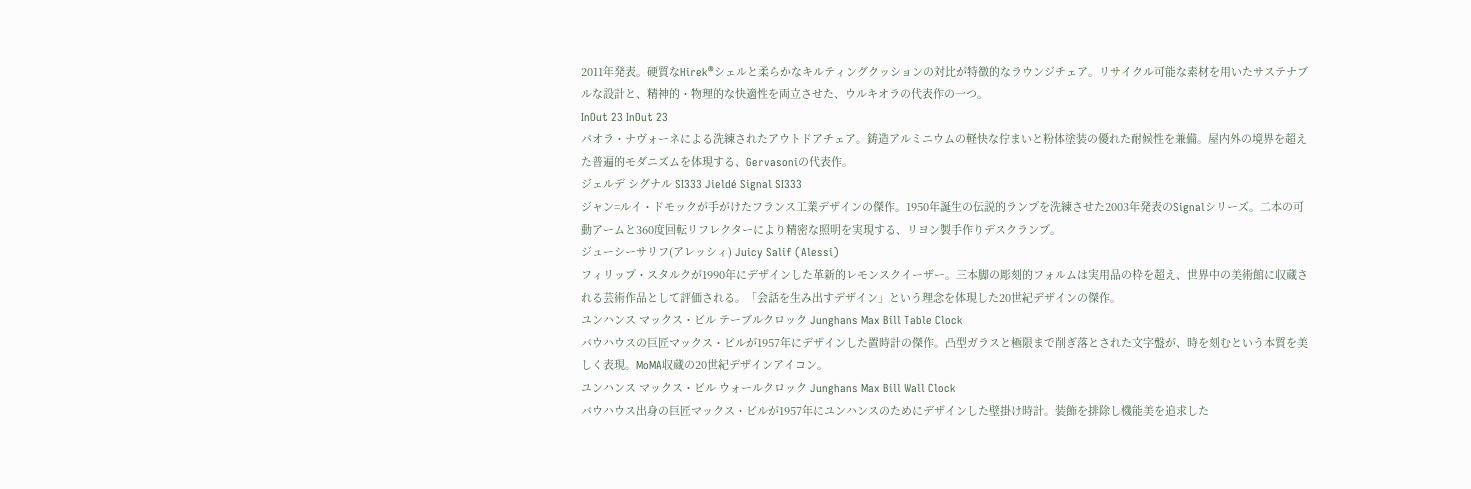2011年発表。硬質なHirek®シェルと柔らかなキルティングクッションの対比が特徴的なラウンジチェア。リサイクル可能な素材を用いたサステナブルな設計と、精神的・物理的な快適性を両立させた、ウルキオラの代表作の一つ。
InOut 23 InOut 23
パオラ・ナヴォーネによる洗練されたアウトドアチェア。鋳造アルミニウムの軽快な佇まいと粉体塗装の優れた耐候性を兼備。屋内外の境界を超えた普遍的モダニズムを体現する、Gervasoniの代表作。
ジェルデ シグナル SI333 Jieldé Signal SI333
ジャン=ルイ・ドモックが手がけたフランス工業デザインの傑作。1950年誕生の伝説的ランプを洗練させた2003年発表のSignalシリーズ。二本の可動アームと360度回転リフレクターにより精密な照明を実現する、リヨン製手作りデスクランプ。
ジューシーサリフ(アレッシィ) Juicy Salif (Alessi)
フィリップ・スタルクが1990年にデザインした革新的レモンスクイーザー。三本脚の彫刻的フォルムは実用品の枠を超え、世界中の美術館に収蔵される芸術作品として評価される。「会話を生み出すデザイン」という理念を体現した20世紀デザインの傑作。
ユンハンス マックス・ビル テーブルクロック Junghans Max Bill Table Clock
バウハウスの巨匠マックス・ビルが1957年にデザインした置時計の傑作。凸型ガラスと極限まで削ぎ落とされた文字盤が、時を刻むという本質を美しく表現。MoMA収蔵の20世紀デザインアイコン。
ユンハンス マックス・ビル ウォールクロック Junghans Max Bill Wall Clock
バウハウス出身の巨匠マックス・ビルが1957年にユンハンスのためにデザインした壁掛け時計。装飾を排除し機能美を追求した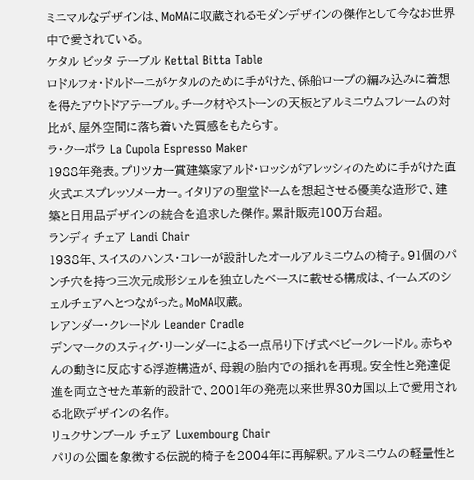ミニマルなデザインは、MoMAに収蔵されるモダンデザインの傑作として今なお世界中で愛されている。
ケタル ビッタ テーブル Kettal Bitta Table
ロドルフォ・ドルドーニがケタルのために手がけた、係船ロープの編み込みに着想を得たアウトドアテーブル。チーク材やストーンの天板とアルミニウムフレームの対比が、屋外空間に落ち着いた質感をもたらす。
ラ・クーポラ La Cupola Espresso Maker
1988年発表。プリツカー賞建築家アルド・ロッシがアレッシィのために手がけた直火式エスプレッソメーカー。イタリアの聖堂ドームを想起させる優美な造形で、建築と日用品デザインの統合を追求した傑作。累計販売100万台超。
ランディ チェア Landi Chair
1938年、スイスのハンス・コレーが設計したオールアルミニウムの椅子。91個のパンチ穴を持つ三次元成形シェルを独立したベースに載せる構成は、イームズのシェルチェアへとつながった。MoMA収蔵。
レアンダー・クレードル Leander Cradle
デンマークのスティグ・リーンダーによる一点吊り下げ式ベビークレードル。赤ちゃんの動きに反応する浮遊構造が、母親の胎内での揺れを再現。安全性と発達促進を両立させた革新的設計で、2001年の発売以来世界30カ国以上で愛用される北欧デザインの名作。
リュクサンブール チェア Luxembourg Chair
パリの公園を象徴する伝説的椅子を2004年に再解釈。アルミニウムの軽量性と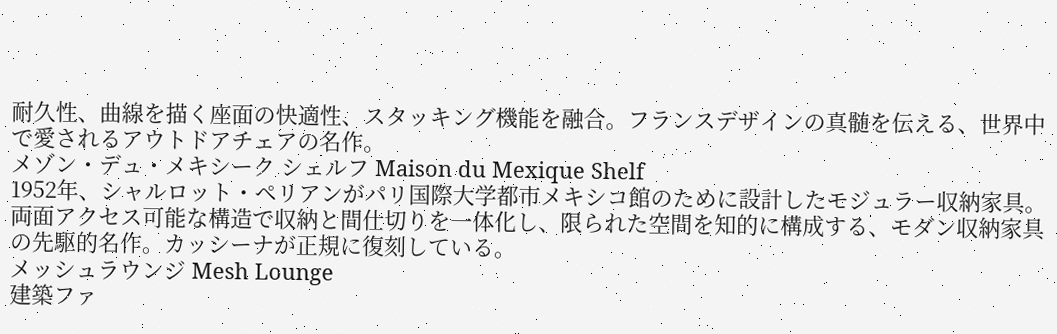耐久性、曲線を描く座面の快適性、スタッキング機能を融合。フランスデザインの真髄を伝える、世界中で愛されるアウトドアチェアの名作。
メゾン・デュ・メキシーク シェルフ Maison du Mexique Shelf
1952年、シャルロット・ペリアンがパリ国際大学都市メキシコ館のために設計したモジュラー収納家具。両面アクセス可能な構造で収納と間仕切りを一体化し、限られた空間を知的に構成する、モダン収納家具の先駆的名作。カッシーナが正規に復刻している。
メッシュラウンジ Mesh Lounge
建築ファ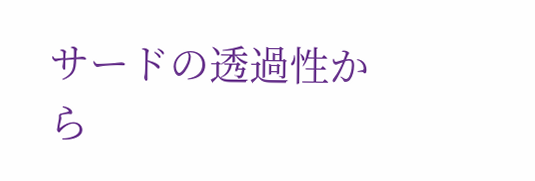サードの透過性から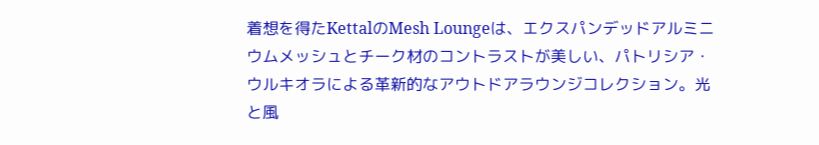着想を得たKettalのMesh Loungeは、エクスパンデッドアルミニウムメッシュとチーク材のコントラストが美しい、パトリシア・ウルキオラによる革新的なアウトドアラウンジコレクション。光と風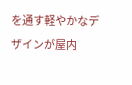を通す軽やかなデザインが屋内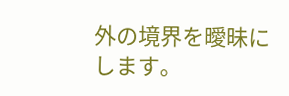外の境界を曖昧にします。